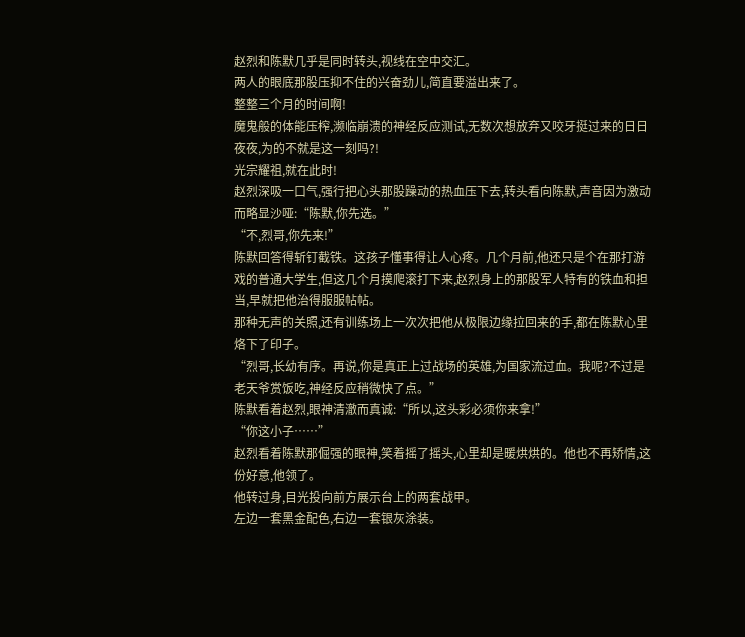赵烈和陈默几乎是同时转头,视线在空中交汇。
两人的眼底那股压抑不住的兴奋劲儿,简直要溢出来了。
整整三个月的时间啊!
魔鬼般的体能压榨,濒临崩溃的神经反应测试,无数次想放弃又咬牙挺过来的日日夜夜,为的不就是这一刻吗?!
光宗耀祖,就在此时!
赵烈深吸一口气,强行把心头那股躁动的热血压下去,转头看向陈默,声音因为激动而略显沙哑:“陈默,你先选。”
“不,烈哥,你先来!”
陈默回答得斩钉截铁。这孩子懂事得让人心疼。几个月前,他还只是个在那打游戏的普通大学生,但这几个月摸爬滚打下来,赵烈身上的那股军人特有的铁血和担当,早就把他治得服服帖帖。
那种无声的关照,还有训练场上一次次把他从极限边缘拉回来的手,都在陈默心里烙下了印子。
“烈哥,长幼有序。再说,你是真正上过战场的英雄,为国家流过血。我呢?不过是老天爷赏饭吃,神经反应稍微快了点。”
陈默看着赵烈,眼神清澈而真诚:“所以,这头彩必须你来拿!”
“你这小子……”
赵烈看着陈默那倔强的眼神,笑着摇了摇头,心里却是暖烘烘的。他也不再矫情,这份好意,他领了。
他转过身,目光投向前方展示台上的两套战甲。
左边一套黑金配色,右边一套银灰涂装。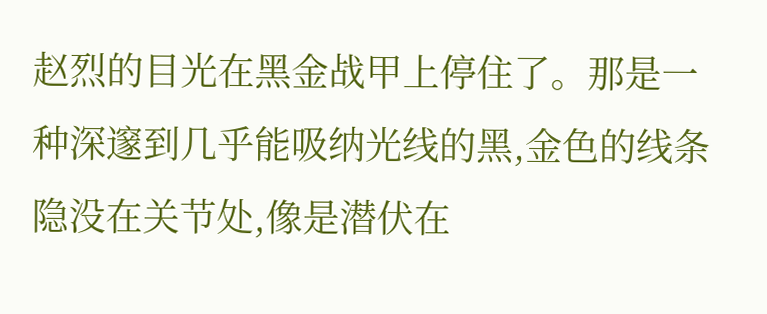赵烈的目光在黑金战甲上停住了。那是一种深邃到几乎能吸纳光线的黑,金色的线条隐没在关节处,像是潜伏在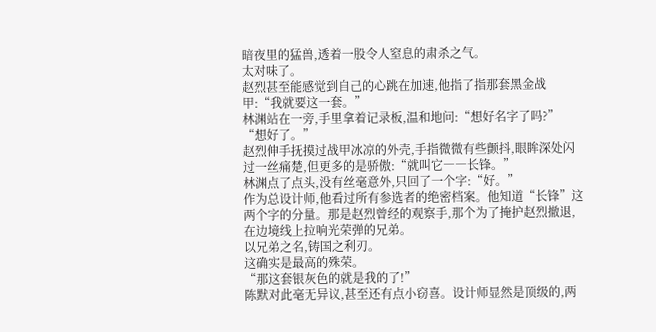暗夜里的猛兽,透着一股令人窒息的肃杀之气。
太对味了。
赵烈甚至能感觉到自己的心跳在加速,他指了指那套黑金战甲:“我就要这一套。”
林渊站在一旁,手里拿着记录板,温和地问:“想好名字了吗?”
“想好了。”
赵烈伸手抚摸过战甲冰凉的外壳,手指微微有些颤抖,眼眸深处闪过一丝痛楚,但更多的是骄傲:“就叫它――长锋。”
林渊点了点头,没有丝毫意外,只回了一个字:“好。”
作为总设计师,他看过所有参选者的绝密档案。他知道“长锋”这两个字的分量。那是赵烈曾经的观察手,那个为了掩护赵烈撤退,在边境线上拉响光荣弹的兄弟。
以兄弟之名,铸国之利刃。
这确实是最高的殊荣。
“那这套银灰色的就是我的了!”
陈默对此毫无异议,甚至还有点小窃喜。设计师显然是顶级的,两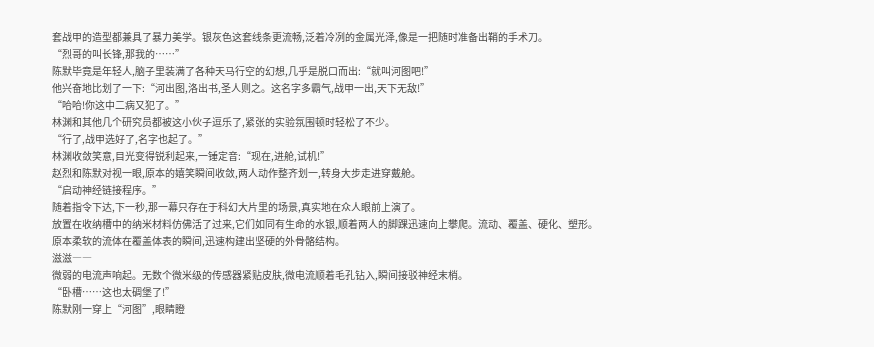套战甲的造型都兼具了暴力美学。银灰色这套线条更流畅,泛着冷冽的金属光泽,像是一把随时准备出鞘的手术刀。
“烈哥的叫长锋,那我的……”
陈默毕竟是年轻人,脑子里装满了各种天马行空的幻想,几乎是脱口而出:“就叫河图吧!”
他兴奋地比划了一下:“河出图,洛出书,圣人则之。这名字多霸气,战甲一出,天下无敌!”
“哈哈!你这中二病又犯了。”
林渊和其他几个研究员都被这小伙子逗乐了,紧张的实验氛围顿时轻松了不少。
“行了,战甲选好了,名字也起了。”
林渊收敛笑意,目光变得锐利起来,一锤定音:“现在,进舱,试机!”
赵烈和陈默对视一眼,原本的嬉笑瞬间收敛,两人动作整齐划一,转身大步走进穿戴舱。
“启动神经链接程序。”
随着指令下达,下一秒,那一幕只存在于科幻大片里的场景,真实地在众人眼前上演了。
放置在收纳槽中的纳米材料仿佛活了过来,它们如同有生命的水银,顺着两人的脚踝迅速向上攀爬。流动、覆盖、硬化、塑形。
原本柔软的流体在覆盖体表的瞬间,迅速构建出坚硬的外骨骼结构。
滋滋――
微弱的电流声响起。无数个微米级的传感器紧贴皮肤,微电流顺着毛孔钻入,瞬间接驳神经末梢。
“卧槽……这也太碉堡了!”
陈默刚一穿上“河图”,眼睛瞪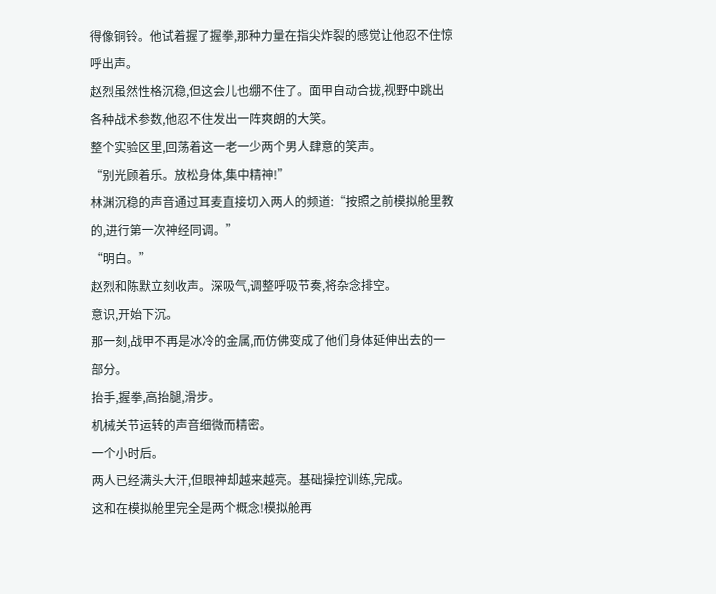得像铜铃。他试着握了握拳,那种力量在指尖炸裂的感觉让他忍不住惊呼出声。
赵烈虽然性格沉稳,但这会儿也绷不住了。面甲自动合拢,视野中跳出各种战术参数,他忍不住发出一阵爽朗的大笑。
整个实验区里,回荡着这一老一少两个男人肆意的笑声。
“别光顾着乐。放松身体,集中精神!”
林渊沉稳的声音通过耳麦直接切入两人的频道:“按照之前模拟舱里教的,进行第一次神经同调。”
“明白。”
赵烈和陈默立刻收声。深吸气,调整呼吸节奏,将杂念排空。
意识,开始下沉。
那一刻,战甲不再是冰冷的金属,而仿佛变成了他们身体延伸出去的一部分。
抬手,握拳,高抬腿,滑步。
机械关节运转的声音细微而精密。
一个小时后。
两人已经满头大汗,但眼神却越来越亮。基础操控训练,完成。
这和在模拟舱里完全是两个概念!模拟舱再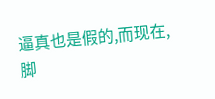逼真也是假的,而现在,脚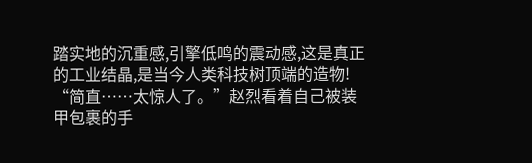踏实地的沉重感,引擎低鸣的震动感,这是真正的工业结晶,是当今人类科技树顶端的造物!
“简直……太惊人了。”赵烈看着自己被装甲包裹的手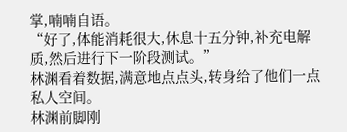掌,喃喃自语。
“好了,体能消耗很大,休息十五分钟,补充电解质,然后进行下一阶段测试。”
林渊看着数据,满意地点点头,转身给了他们一点私人空间。
林渊前脚刚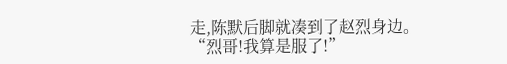走,陈默后脚就凑到了赵烈身边。
“烈哥!我算是服了!”